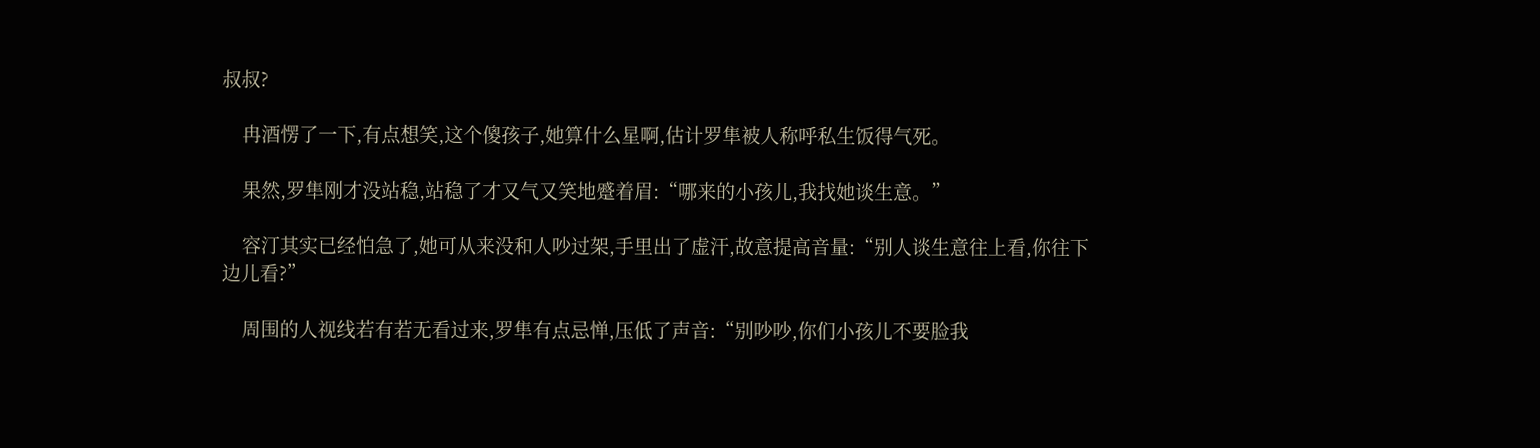叔叔?

    冉酒愣了一下,有点想笑,这个傻孩子,她算什么星啊,估计罗隼被人称呼私生饭得气死。

    果然,罗隼刚才没站稳,站稳了才又气又笑地蹙着眉:“哪来的小孩儿,我找她谈生意。”

    容汀其实已经怕急了,她可从来没和人吵过架,手里出了虚汗,故意提高音量:“别人谈生意往上看,你往下边儿看?”

    周围的人视线若有若无看过来,罗隼有点忌惮,压低了声音:“别吵吵,你们小孩儿不要脸我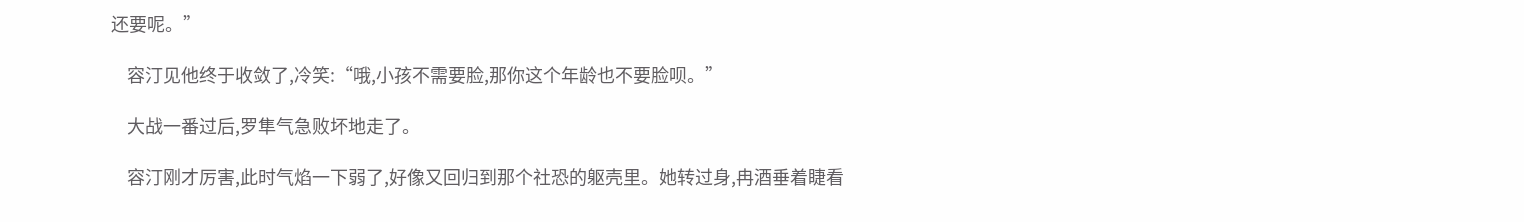还要呢。”

    容汀见他终于收敛了,冷笑:“哦,小孩不需要脸,那你这个年龄也不要脸呗。”

    大战一番过后,罗隼气急败坏地走了。

    容汀刚才厉害,此时气焰一下弱了,好像又回归到那个社恐的躯壳里。她转过身,冉酒垂着睫看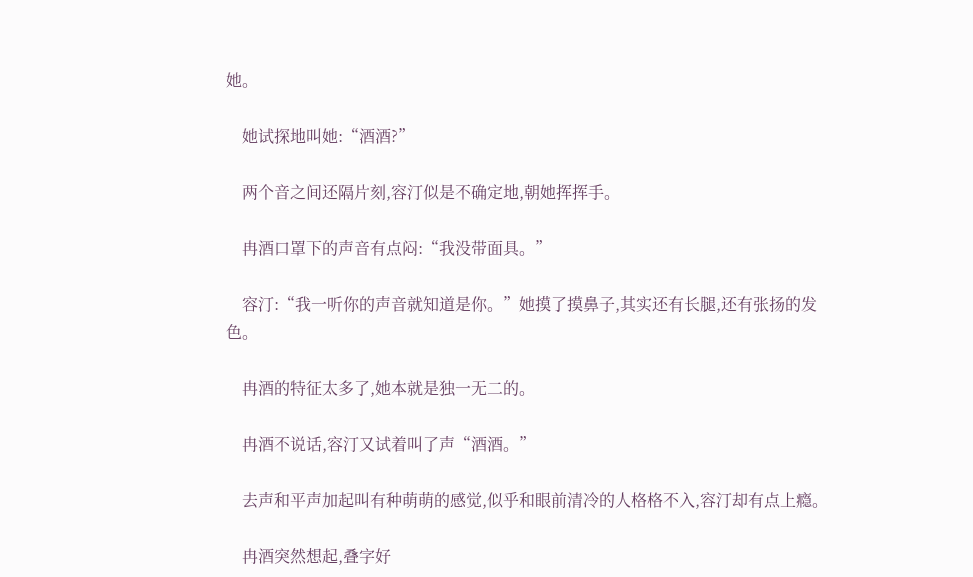她。

    她试探地叫她:“酒酒?”

    两个音之间还隔片刻,容汀似是不确定地,朝她挥挥手。

    冉酒口罩下的声音有点闷:“我没带面具。”

    容汀:“我一听你的声音就知道是你。”她摸了摸鼻子,其实还有长腿,还有张扬的发色。

    冉酒的特征太多了,她本就是独一无二的。

    冉酒不说话,容汀又试着叫了声“酒酒。”

    去声和平声加起叫有种萌萌的感觉,似乎和眼前清冷的人格格不入,容汀却有点上瘾。

    冉酒突然想起,叠字好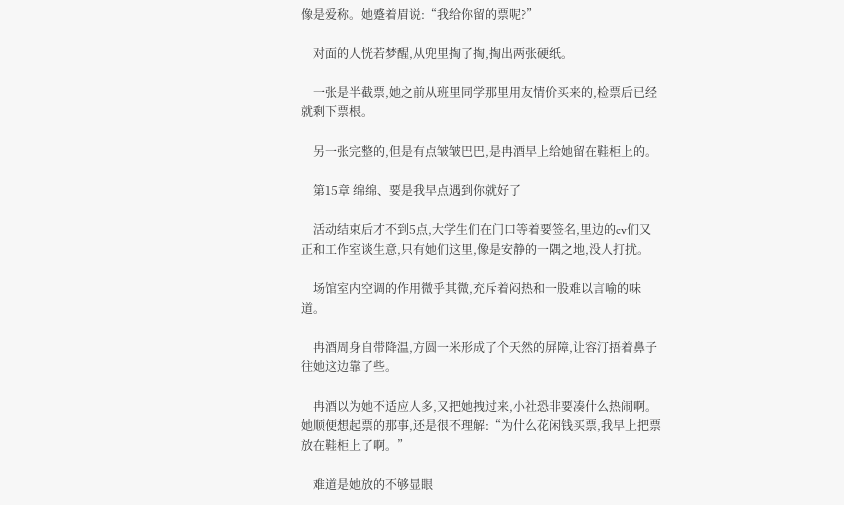像是爱称。她蹙着眉说:“我给你留的票呢?”

    对面的人恍若梦醒,从兜里掏了掏,掏出两张硬纸。

    一张是半截票,她之前从班里同学那里用友情价买来的,检票后已经就剩下票根。

    另一张完整的,但是有点皱皱巴巴,是冉酒早上给她留在鞋柜上的。

    第15章 绵绵、要是我早点遇到你就好了

    活动结束后才不到5点,大学生们在门口等着要签名,里边的cv们又正和工作室谈生意,只有她们这里,像是安静的一隅之地,没人打扰。

    场馆室内空调的作用微乎其微,充斥着闷热和一股难以言喻的味道。

    冉酒周身自带降温,方圆一米形成了个天然的屏障,让容汀捂着鼻子往她这边靠了些。

    冉酒以为她不适应人多,又把她拽过来,小社恐非要凑什么热闹啊。她顺便想起票的那事,还是很不理解:“为什么花闲钱买票,我早上把票放在鞋柜上了啊。”

    难道是她放的不够显眼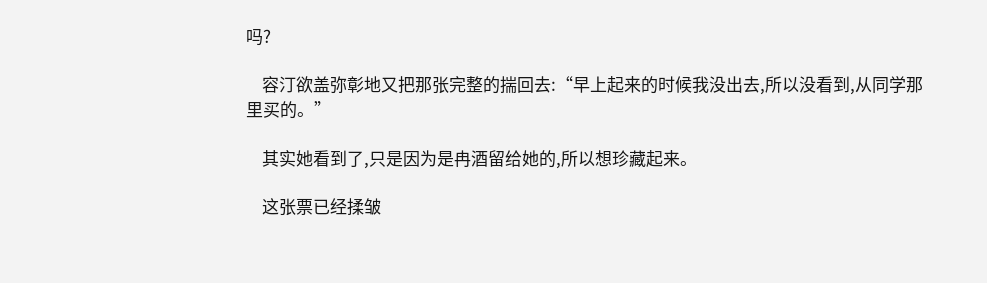吗?

    容汀欲盖弥彰地又把那张完整的揣回去:“早上起来的时候我没出去,所以没看到,从同学那里买的。”

    其实她看到了,只是因为是冉酒留给她的,所以想珍藏起来。

    这张票已经揉皱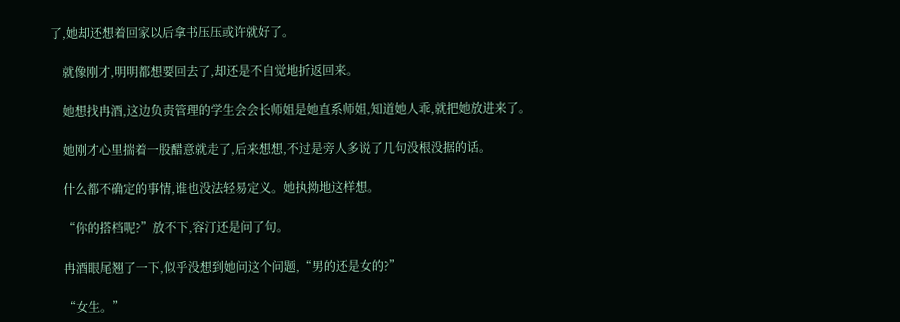了,她却还想着回家以后拿书压压或许就好了。

    就像刚才,明明都想要回去了,却还是不自觉地折返回来。

    她想找冉酒,这边负责管理的学生会会长师姐是她直系师姐,知道她人乖,就把她放进来了。

    她刚才心里揣着一股醋意就走了,后来想想,不过是旁人多说了几句没根没据的话。

    什么都不确定的事情,谁也没法轻易定义。她执拗地这样想。

    “你的搭档呢?”放不下,容汀还是问了句。

    冉酒眼尾翘了一下,似乎没想到她问这个问题,“男的还是女的?”

    “女生。”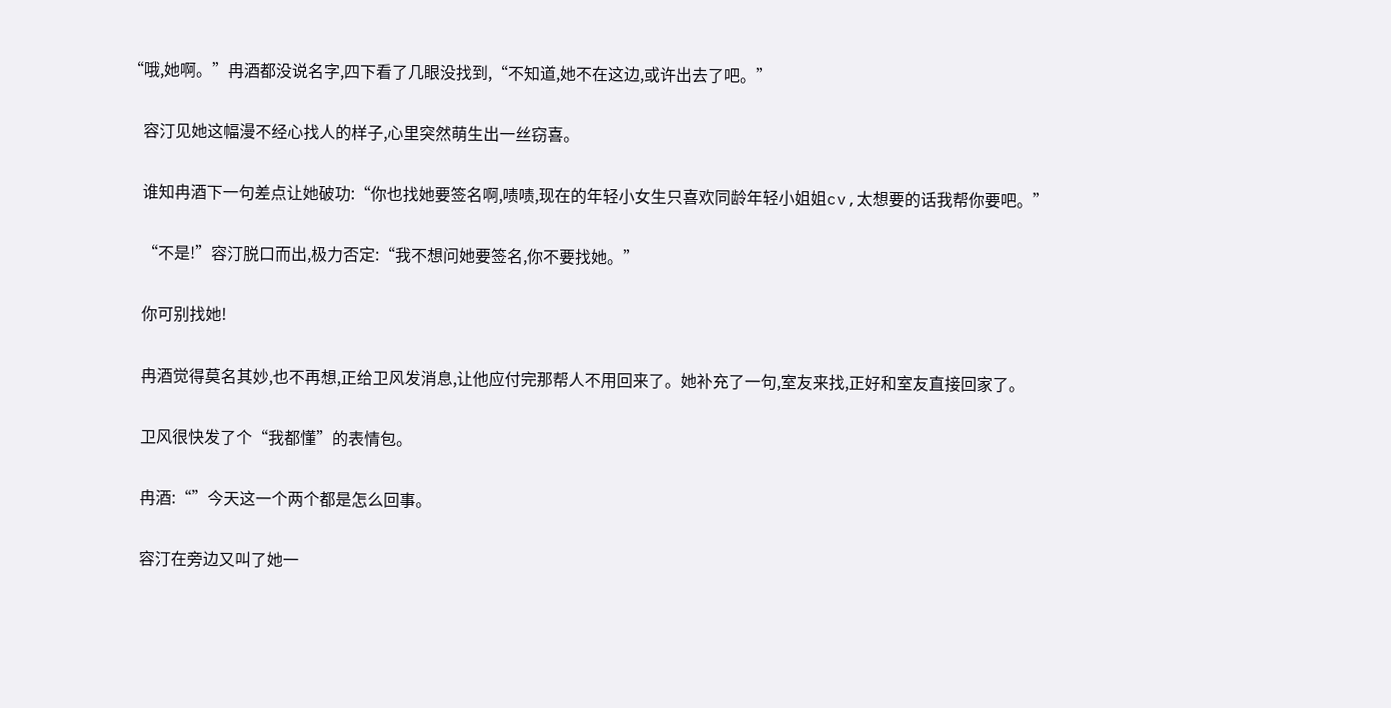“哦,她啊。”冉酒都没说名字,四下看了几眼没找到,“不知道,她不在这边,或许出去了吧。”

    容汀见她这幅漫不经心找人的样子,心里突然萌生出一丝窃喜。

    谁知冉酒下一句差点让她破功:“你也找她要签名啊,啧啧,现在的年轻小女生只喜欢同龄年轻小姐姐cv,太想要的话我帮你要吧。”

    “不是!”容汀脱口而出,极力否定:“我不想问她要签名,你不要找她。”

    你可别找她!

    冉酒觉得莫名其妙,也不再想,正给卫风发消息,让他应付完那帮人不用回来了。她补充了一句,室友来找,正好和室友直接回家了。

    卫风很快发了个“我都懂”的表情包。

    冉酒:“”今天这一个两个都是怎么回事。

    容汀在旁边又叫了她一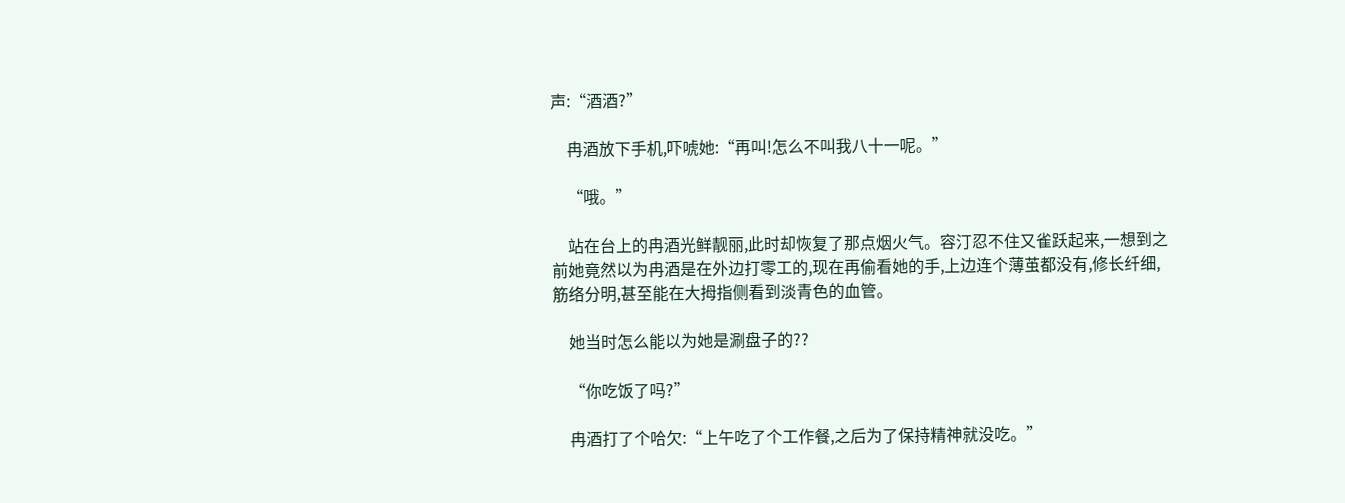声:“酒酒?”

    冉酒放下手机,吓唬她:“再叫!怎么不叫我八十一呢。”

    “哦。”

    站在台上的冉酒光鲜靓丽,此时却恢复了那点烟火气。容汀忍不住又雀跃起来,一想到之前她竟然以为冉酒是在外边打零工的,现在再偷看她的手,上边连个薄茧都没有,修长纤细,筋络分明,甚至能在大拇指侧看到淡青色的血管。

    她当时怎么能以为她是涮盘子的??

    “你吃饭了吗?”

    冉酒打了个哈欠:“上午吃了个工作餐,之后为了保持精神就没吃。”